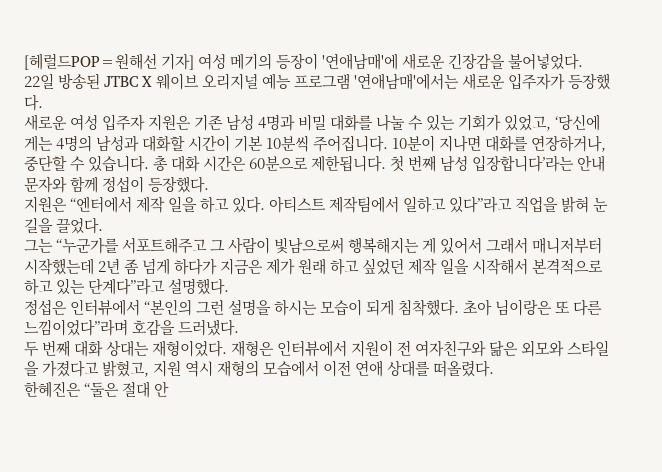[헤럴드POP=원해선 기자] 여성 메기의 등장이 '연애남매'에 새로운 긴장감을 불어넣었다.
22일 방송된 JTBC X 웨이브 오리지널 예능 프로그램 '연애남매'에서는 새로운 입주자가 등장했다.
새로운 여성 입주자 지원은 기존 남성 4명과 비밀 대화를 나눌 수 있는 기회가 있었고, ‘당신에게는 4명의 남성과 대화할 시간이 기본 10분씩 주어집니다. 10분이 지나면 대화를 연장하거나, 중단할 수 있습니다. 총 대화 시간은 60분으로 제한됩니다. 첫 번째 남성 입장합니다’라는 안내문자와 함께 정섭이 등장했다.
지원은 “엔터에서 제작 일을 하고 있다. 아티스트 제작팀에서 일하고 있다”라고 직업을 밝혀 눈길을 끌었다.
그는 “누군가를 서포트해주고 그 사람이 빛남으로써 행복해지는 게 있어서 그래서 매니저부터 시작했는데 2년 좀 넘게 하다가 지금은 제가 원래 하고 싶었던 제작 일을 시작해서 본격적으로 하고 있는 단계다”라고 설명했다.
정섭은 인터뷰에서 “본인의 그런 설명을 하시는 모습이 되게 침착했다. 초아 님이랑은 또 다른 느낌이었다”라며 호감을 드러냈다.
두 번째 대화 상대는 재형이었다. 재형은 인터뷰에서 지원이 전 여자친구와 닮은 외모와 스타일을 가졌다고 밝혔고, 지원 역시 재형의 모습에서 이전 연애 상대를 떠올렸다.
한혜진은 “둘은 절대 안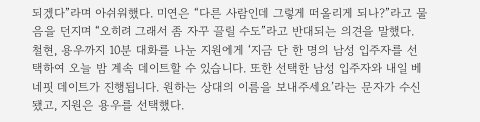되겠다”라며 아쉬워했다. 미연은 “다른 사람인데 그렇게 떠올리게 되나?”라고 물음을 던지며 “오히려 그래서 좀 자꾸 끌릴 수도”라고 반대되는 의견을 말했다.
철현, 용우까지 10분 대화를 나눈 지원에게 ‘지금 단 한 명의 남성 입주자를 선택하여 오늘 밤 계속 데이트할 수 있습니다. 또한 선택한 남성 입주자와 내일 베네핏 데이트가 진행됩니다. 원하는 상대의 이름을 보내주세요’라는 문자가 수신됐고, 지원은 용우를 선택했다.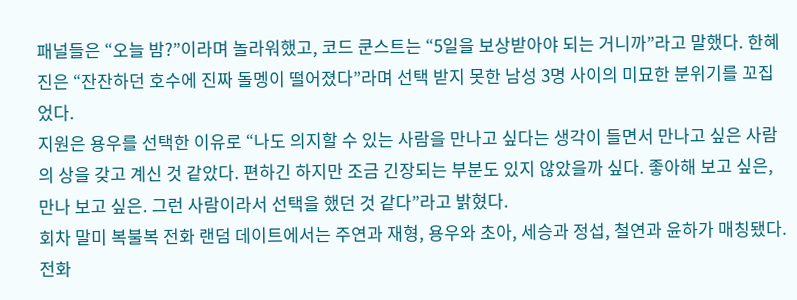패널들은 “오늘 밤?”이라며 놀라워했고, 코드 쿤스트는 “5일을 보상받아야 되는 거니까”라고 말했다. 한혜진은 “잔잔하던 호수에 진짜 돌멩이 떨어졌다”라며 선택 받지 못한 남성 3명 사이의 미묘한 분위기를 꼬집었다.
지원은 용우를 선택한 이유로 “나도 의지할 수 있는 사람을 만나고 싶다는 생각이 들면서 만나고 싶은 사람의 상을 갖고 계신 것 같았다. 편하긴 하지만 조금 긴장되는 부분도 있지 않았을까 싶다. 좋아해 보고 싶은, 만나 보고 싶은. 그런 사람이라서 선택을 했던 것 같다”라고 밝혔다.
회차 말미 복불복 전화 랜덤 데이트에서는 주연과 재형, 용우와 초아, 세승과 정섭, 철연과 윤하가 매칭됐다. 전화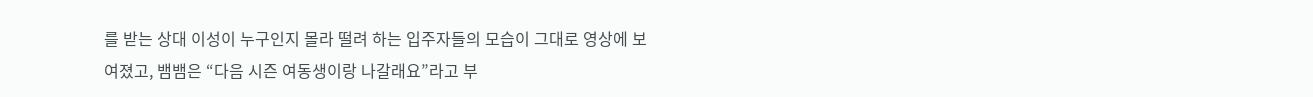를 받는 상대 이성이 누구인지 몰라 떨려 하는 입주자들의 모습이 그대로 영상에 보여졌고, 뱀뱀은 “다음 시즌 여동생이랑 나갈래요”라고 부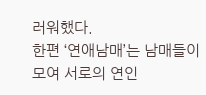러워했다.
한편 ‘연애남매’는 남매들이 모여 서로의 연인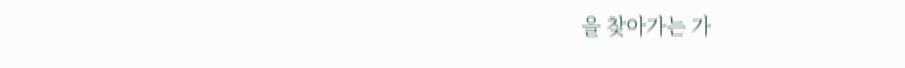을 찾아가는 가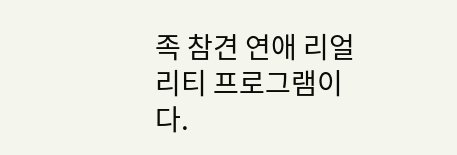족 참견 연애 리얼리티 프로그램이다.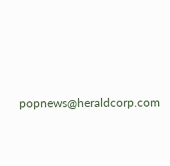popnews@heraldcorp.com